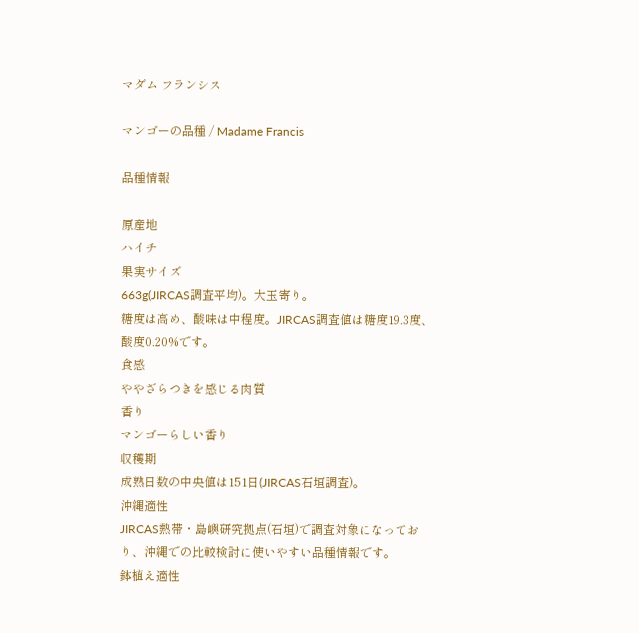マダム フランシス

マンゴーの品種 / Madame Francis

品種情報

原産地
ハイチ
果実サイズ
663g(JIRCAS調査平均)。大玉寄り。
糖度は高め、酸味は中程度。JIRCAS調査値は糖度19.3度、酸度0.20%です。
食感
ややざらつきを感じる肉質
香り
マンゴーらしい香り
収穫期
成熟日数の中央値は151日(JIRCAS石垣調査)。
沖縄適性
JIRCAS熱帯・島嶼研究拠点(石垣)で調査対象になっており、沖縄での比較検討に使いやすい品種情報です。
鉢植え適性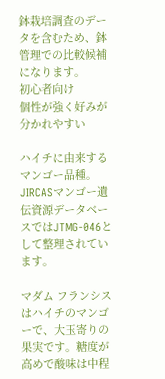鉢栽培調査のデータを含むため、鉢管理での比較候補になります。
初心者向け
個性が強く好みが分かれやすい

ハイチに由来するマンゴー品種。JIRCASマンゴー遺伝資源データベースではJTMG-046として整理されています。

マダム フランシスはハイチのマンゴーで、大玉寄りの果実です。糖度が高めで酸味は中程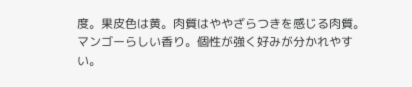度。果皮色は黄。肉質はややざらつきを感じる肉質。マンゴーらしい香り。個性が強く好みが分かれやすい。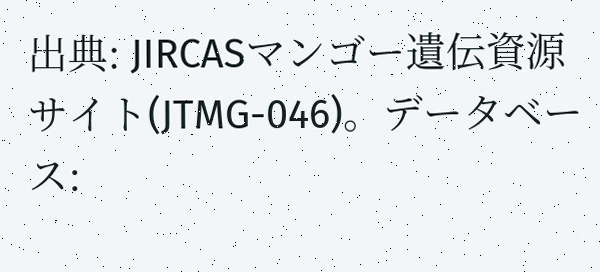出典: JIRCASマンゴー遺伝資源サイト(JTMG-046)。データベース: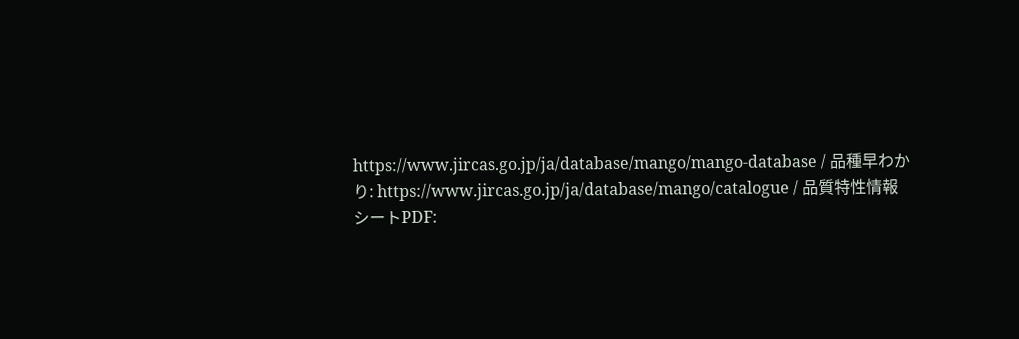https://www.jircas.go.jp/ja/database/mango/mango-database / 品種早わかり: https://www.jircas.go.jp/ja/database/mango/catalogue / 品質特性情報シートPDF: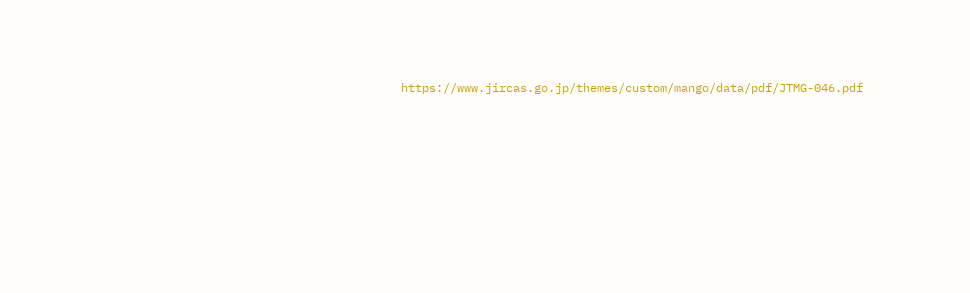https://www.jircas.go.jp/themes/custom/mango/data/pdf/JTMG-046.pdf